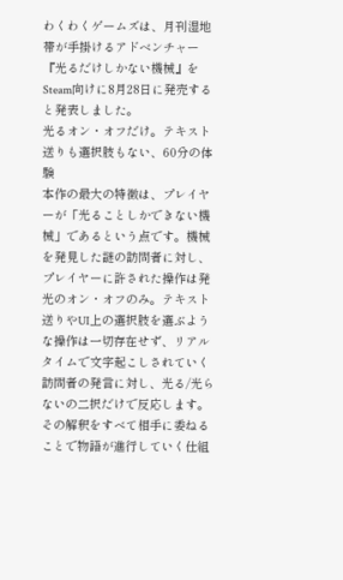わくわくゲームズは、月刊湿地帯が手掛けるアドベンチャー『光るだけしかない機械』をSteam向けに8月28日に発売すると発表しました。
光るオン・オフだけ。テキスト送りも選択肢もない、60分の体験
本作の最大の特徴は、プレイヤーが「光ることしかできない機械」であるという点です。機械を発見した謎の訪問者に対し、プレイヤーに許された操作は発光のオン・オフのみ。テキスト送りやUI上の選択肢を選ぶような操作は一切存在せず、リアルタイムで文字起こしされていく訪問者の発言に対し、光る/光らないの二択だけで反応します。
その解釈をすべて相手に委ねることで物語が進行していく仕組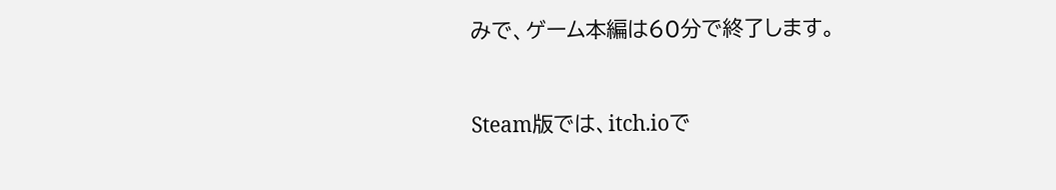みで、ゲーム本編は60分で終了します。


Steam版では、itch.ioで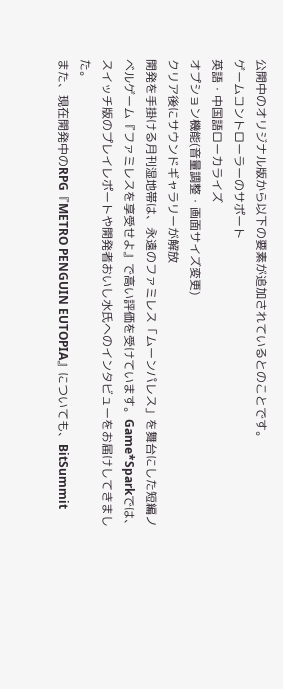公開中のオリジナル版から以下の要素が追加されているとのことです。
ゲームコントローラーのサポート
英語・中国語ローカライズ
オプション機能(音量調整・画面サイズ変更)
クリア後にサウンドギャラリーが解放
開発を手掛ける月刊湿地帯は、永遠のファミレス「ムーンパレス」を舞台にした短編ノベルゲーム『ファミレスを享受せよ』で高い評価を受けています。Game*Sparkでは、スイッチ版のプレイレポートや開発者おいし水氏へのインタビューをお届けしてきました。
また、現在開発中のRPG『METRO PENGUIN EUTOPIA』についても、BitSummit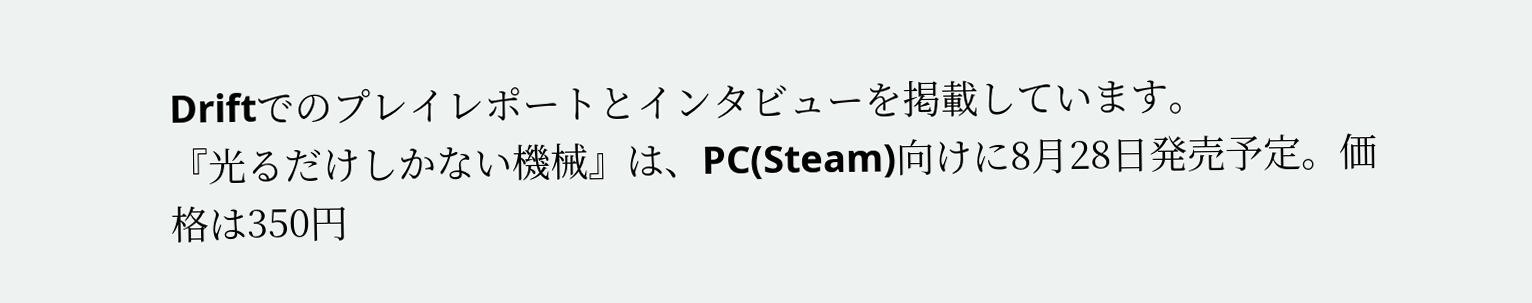Driftでのプレイレポートとインタビューを掲載しています。
『光るだけしかない機械』は、PC(Steam)向けに8月28日発売予定。価格は350円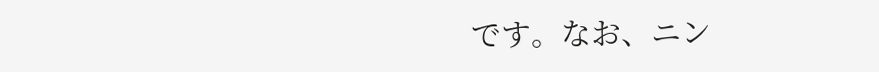です。なお、ニン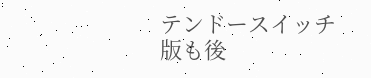テンドースイッチ版も後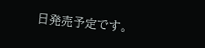日発売予定です。